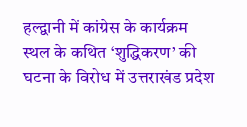हल्द्वानी में कांग्रेस के कार्यक्रम स्थल के कथित ‘शुद्धिकरण’ की घटना के विरोध में उत्तराखंड प्रदेश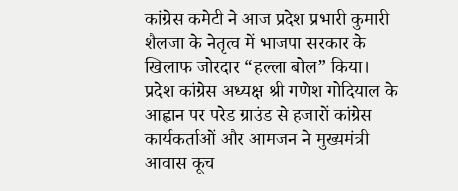कांग्रेस कमेटी ने आज प्रदेश प्रभारी कुमारी शैलजा के नेतृत्व में भाजपा सरकार के खिलाफ जोरदार “हल्ला बोल” किया।
प्रदेश कांग्रेस अध्यक्ष श्री गणेश गोदियाल के आह्वान पर परेड ग्राउंड से हजारों कांग्रेस कार्यकर्ताओं और आमजन ने मुख्यमंत्री आवास कूच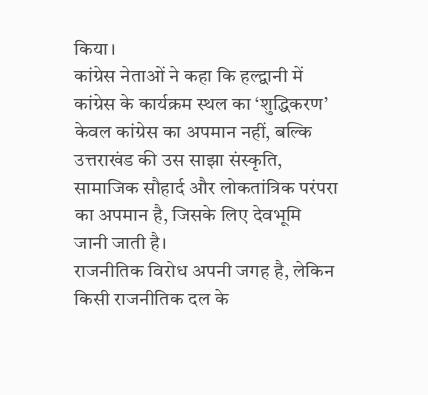किया।
कांग्रेस नेताओं ने कहा कि हल्द्वानी में कांग्रेस के कार्यक्रम स्थल का ‘शुद्धिकरण’ केवल कांग्रेस का अपमान नहीं, बल्कि उत्तराखंड की उस साझा संस्कृति,
सामाजिक सौहार्द और लोकतांत्रिक परंपरा का अपमान है, जिसके लिए देवभूमि जानी जाती है।
राजनीतिक विरोध अपनी जगह है, लेकिन किसी राजनीतिक दल के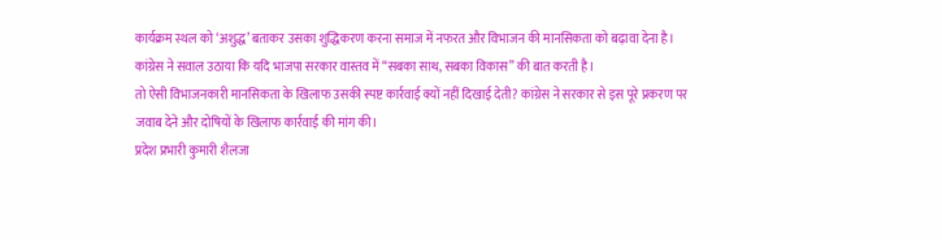कार्यक्रम स्थल को ‘अशुद्ध’ बताकर उसका शुद्धिकरण करना समाज में नफरत और विभाजन की मानसिकता को बढ़ावा देना है।
कांग्रेस ने सवाल उठाया कि यदि भाजपा सरकार वास्तव में “सबका साथ, सबका विकास” की बात करती है।
तो ऐसी विभाजनकारी मानसिकता के खिलाफ उसकी स्पष्ट कार्रवाई क्यों नहीं दिखाई देती? कांग्रेस ने सरकार से इस पूरे प्रकरण पर जवाब देने और दोषियों के खिलाफ कार्रवाई की मांग की।
प्रदेश प्रभारी कुमारी शैलजा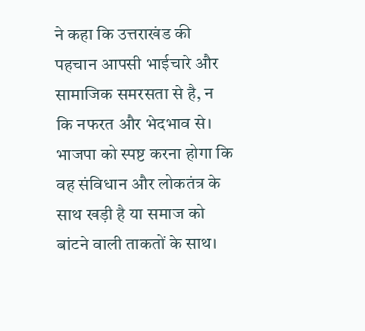ने कहा कि उत्तराखंड की पहचान आपसी भाईचारे और सामाजिक समरसता से है, न कि नफरत और भेदभाव से।
भाजपा को स्पष्ट करना होगा कि वह संविधान और लोकतंत्र के साथ खड़ी है या समाज को बांटने वाली ताकतों के साथ।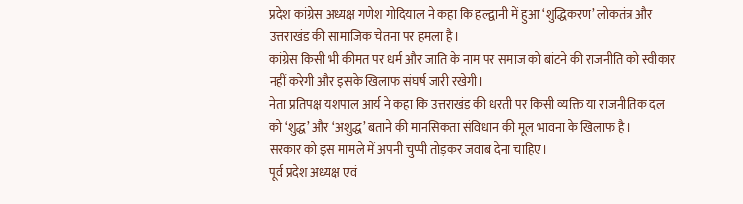प्रदेश कांग्रेस अध्यक्ष गणेश गोदियाल ने कहा कि हल्द्वानी में हुआ ‘शुद्धिकरण’ लोकतंत्र और उत्तराखंड की सामाजिक चेतना पर हमला है।
कांग्रेस किसी भी कीमत पर धर्म और जाति के नाम पर समाज को बांटने की राजनीति को स्वीकार नहीं करेगी और इसके खिलाफ संघर्ष जारी रखेगी।
नेता प्रतिपक्ष यशपाल आर्य ने कहा कि उत्तराखंड की धरती पर किसी व्यक्ति या राजनीतिक दल को ‘शुद्ध’ और ‘अशुद्ध’ बताने की मानसिकता संविधान की मूल भावना के खिलाफ है।
सरकार को इस मामले में अपनी चुप्पी तोड़कर जवाब देना चाहिए।
पूर्व प्रदेश अध्यक्ष एवं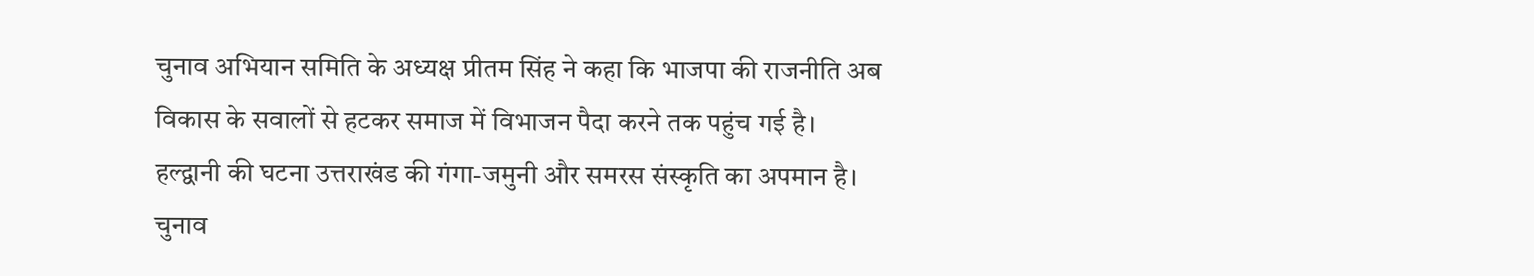चुनाव अभियान समिति के अध्यक्ष प्रीतम सिंह ने कहा कि भाजपा की राजनीति अब विकास के सवालों से हटकर समाज में विभाजन पैदा करने तक पहुंच गई है।
हल्द्वानी की घटना उत्तराखंड की गंगा-जमुनी और समरस संस्कृति का अपमान है।
चुनाव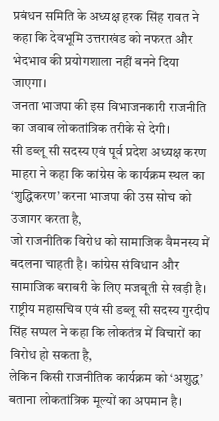प्रबंधन समिति के अध्यक्ष हरक सिंह रावत ने कहा कि देवभूमि उत्तराखंड को नफरत और भेदभाव की प्रयोगशाला नहीं बनने दिया जाएगा।
जनता भाजपा की इस विभाजनकारी राजनीति का जवाब लोकतांत्रिक तरीके से देगी।
सी डब्लू सी सदस्य एवं पूर्व प्रदेश अध्यक्ष करण माहरा ने कहा कि कांग्रेस के कार्यक्रम स्थल का ‘शुद्धिकरण’ करना भाजपा की उस सोच को उजागर करता है,
जो राजनीतिक विरोध को सामाजिक वैमनस्य में बदलना चाहती है। कांग्रेस संविधान और सामाजिक बराबरी के लिए मजबूती से खड़ी है।
राष्ट्रीय महासचिव एवं सी डब्लू सी सदस्य गुरदीप सिंह सप्पल ने कहा कि लोकतंत्र में विचारों का विरोध हो सकता है,
लेकिन किसी राजनीतिक कार्यक्रम को ‘अशुद्ध’ बताना लोकतांत्रिक मूल्यों का अपमान है।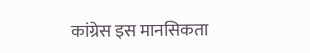कांग्रेस इस मानसिकता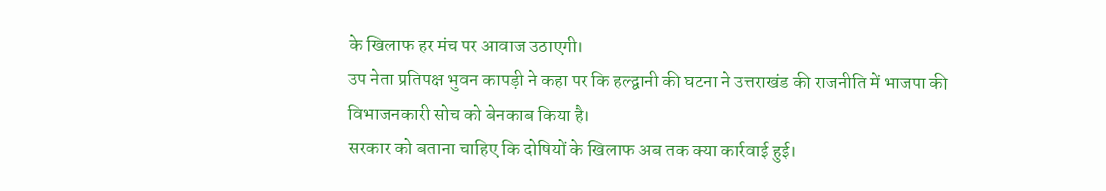के खिलाफ हर मंच पर आवाज उठाएगी।
उप नेता प्रतिपक्ष भुवन कापड़ी ने कहा पर कि हल्द्वानी की घटना ने उत्तराखंड की राजनीति में भाजपा की विभाजनकारी सोच को बेनकाब किया है।
सरकार को बताना चाहिए कि दोषियों के खिलाफ अब तक क्या कार्रवाई हुई।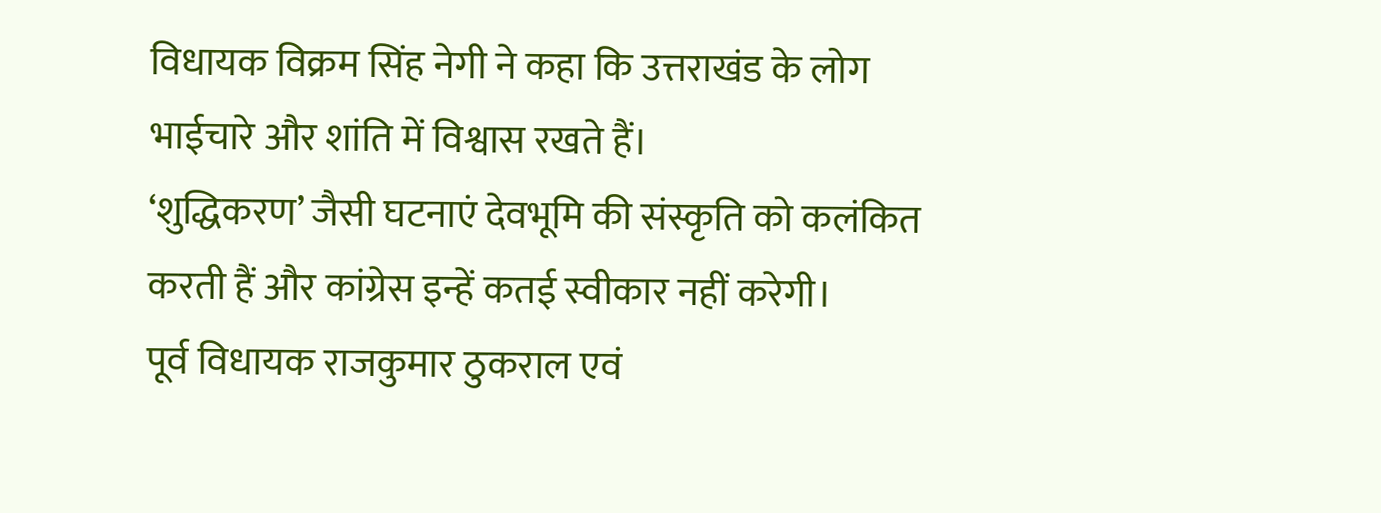विधायक विक्रम सिंह नेगी ने कहा कि उत्तराखंड के लोग भाईचारे और शांति में विश्वास रखते हैं।
‘शुद्धिकरण’ जैसी घटनाएं देवभूमि की संस्कृति को कलंकित करती हैं और कांग्रेस इन्हें कतई स्वीकार नहीं करेगी।
पूर्व विधायक राजकुमार ठुकराल एवं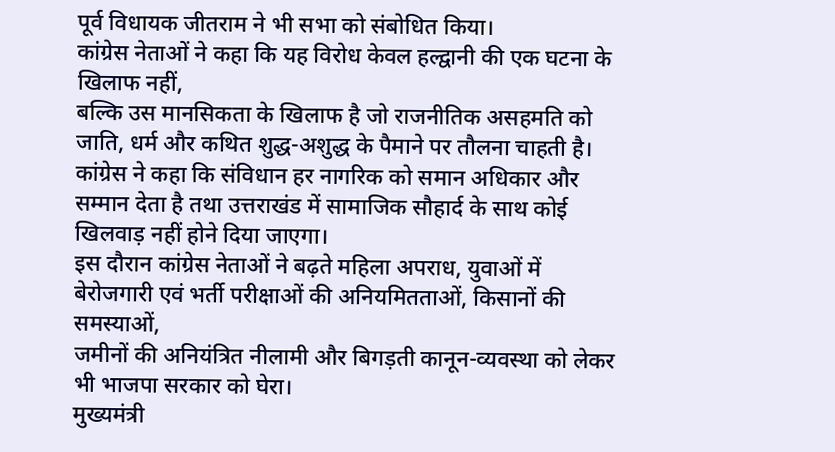पूर्व विधायक जीतराम ने भी सभा को संबोधित किया।
कांग्रेस नेताओं ने कहा कि यह विरोध केवल हल्द्वानी की एक घटना के खिलाफ नहीं,
बल्कि उस मानसिकता के खिलाफ है जो राजनीतिक असहमति को जाति, धर्म और कथित शुद्ध-अशुद्ध के पैमाने पर तौलना चाहती है।
कांग्रेस ने कहा कि संविधान हर नागरिक को समान अधिकार और सम्मान देता है तथा उत्तराखंड में सामाजिक सौहार्द के साथ कोई खिलवाड़ नहीं होने दिया जाएगा।
इस दौरान कांग्रेस नेताओं ने बढ़ते महिला अपराध, युवाओं में बेरोजगारी एवं भर्ती परीक्षाओं की अनियमितताओं, किसानों की समस्याओं,
जमीनों की अनियंत्रित नीलामी और बिगड़ती कानून-व्यवस्था को लेकर भी भाजपा सरकार को घेरा।
मुख्यमंत्री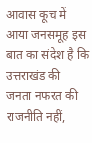आवास कूच में आया जनसमूह इस बात का संदेश है कि उत्तराखंड की जनता नफरत की राजनीति नहीं,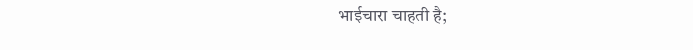भाईचारा चाहती है;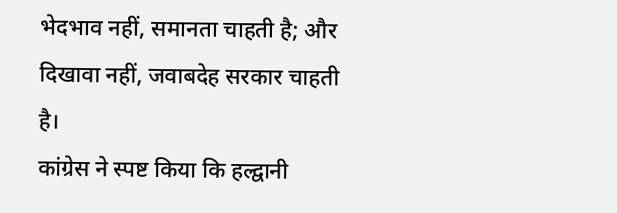भेदभाव नहीं, समानता चाहती है; और दिखावा नहीं, जवाबदेह सरकार चाहती है।
कांग्रेस ने स्पष्ट किया कि हल्द्वानी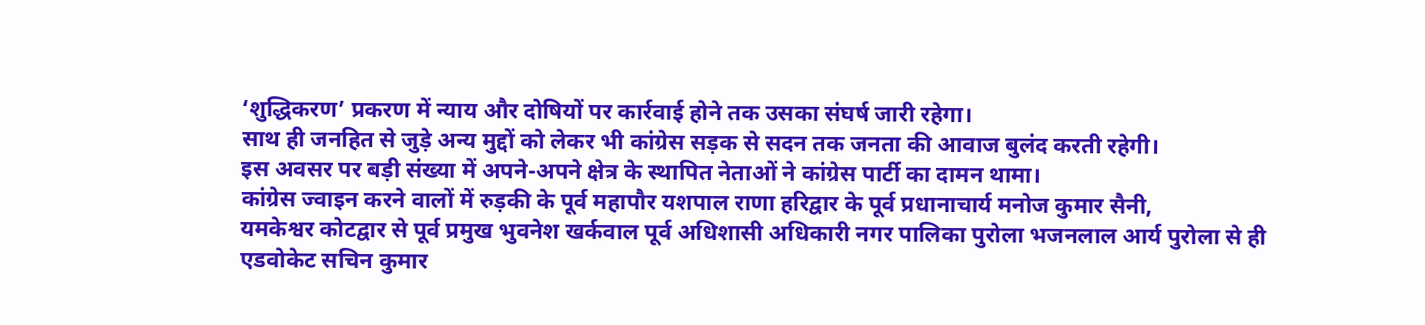‘शुद्धिकरण’ प्रकरण में न्याय और दोषियों पर कार्रवाई होने तक उसका संघर्ष जारी रहेगा।
साथ ही जनहित से जुड़े अन्य मुद्दों को लेकर भी कांग्रेस सड़क से सदन तक जनता की आवाज बुलंद करती रहेगी।
इस अवसर पर बड़ी संख्या में अपने-अपने क्षेत्र के स्थापित नेताओं ने कांग्रेस पार्टी का दामन थामा।
कांग्रेस ज्वाइन करने वालों में रुड़की के पूर्व महापौर यशपाल राणा हरिद्वार के पूर्व प्रधानाचार्य मनोज कुमार सैनी,
यमकेश्वर कोटद्वार से पूर्व प्रमुख भुवनेश खर्कवाल पूर्व अधिशासी अधिकारी नगर पालिका पुरोला भजनलाल आर्य पुरोला से ही एडवोकेट सचिन कुमार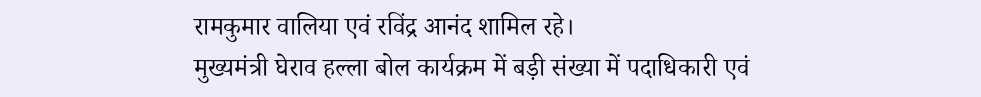रामकुमार वालिया एवं रविंद्र आनंद शामिल रहे।
मुख्यमंत्री घेराव हल्ला बोल कार्यक्रम में बड़ी संख्या में पदाधिकारी एवं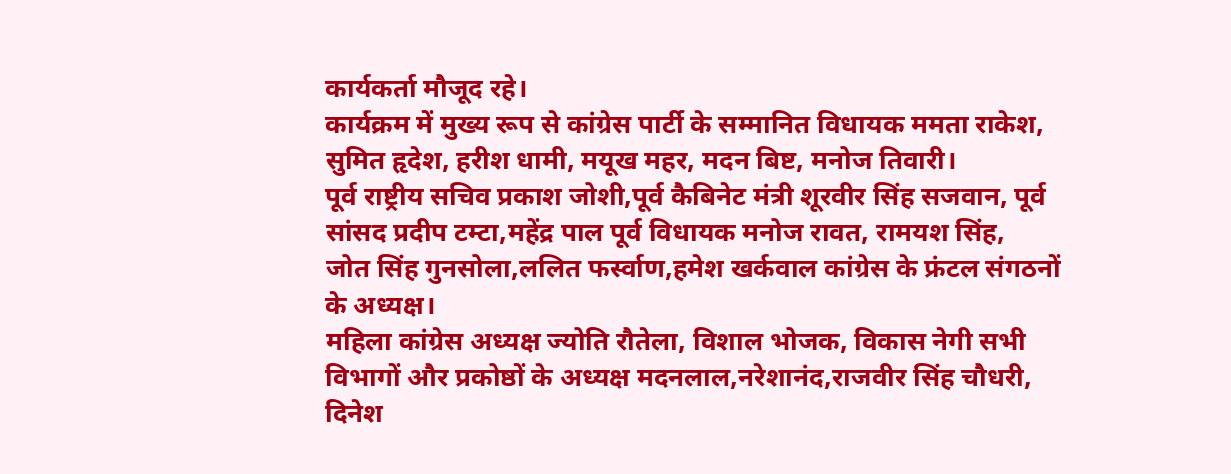कार्यकर्ता मौजूद रहे।
कार्यक्रम में मुख्य रूप से कांग्रेस पार्टी के सम्मानित विधायक ममता राकेश, सुमित हृदेश, हरीश धामी, मयूख महर, मदन बिष्ट, मनोज तिवारी।
पूर्व राष्ट्रीय सचिव प्रकाश जोशी,पूर्व कैबिनेट मंत्री शूरवीर सिंह सजवान, पूर्व सांसद प्रदीप टम्टा,महेंद्र पाल पूर्व विधायक मनोज रावत, रामयश सिंह,
जोत सिंह गुनसोला,ललित फर्स्वाण,हमेश खर्कवाल कांग्रेस के फ्रंटल संगठनों के अध्यक्ष।
महिला कांग्रेस अध्यक्ष ज्योति रौतेला, विशाल भोजक, विकास नेगी सभी विभागों और प्रकोष्ठों के अध्यक्ष मदनलाल,नरेशानंद,राजवीर सिंह चौधरी,
दिनेश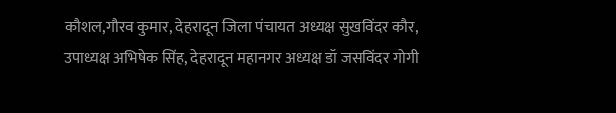कौशल,गौरव कुमार, देहरादून जिला पंचायत अध्यक्ष सुखविंदर कौर, उपाध्यक्ष अभिषेक सिंह, देहरादून महानगर अध्यक्ष डॉ जसविंदर गोगी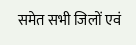समेत सभी जिलों एवं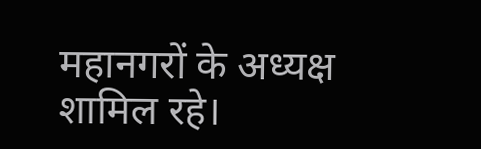महानगरों के अध्यक्ष शामिल रहे।